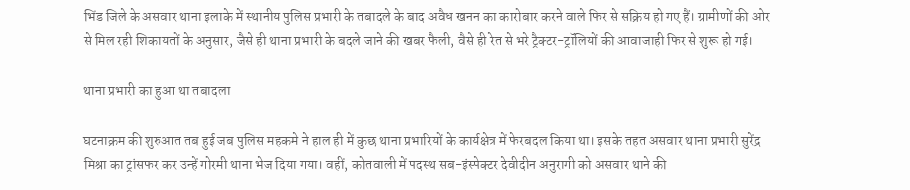भिंड जिले के असवार थाना इलाके में स्थानीय पुलिस प्रभारी के तबादले के बाद अवैध खनन का कारोबार करने वाले फिर से सक्रिय हो गए हैं। ग्रामीणों की ओर से मिल रही शिकायतों के अनुसार, जैसे ही थाना प्रभारी के बदले जाने की खबर फैली, वैसे ही रेत से भरे ट्रैक्टर-ट्रॉलियों की आवाजाही फिर से शुरू हो गई।

थाना प्रभारी का हुआ था तबादला

घटनाक्रम की शुरुआत तब हुई जब पुलिस महकमे ने हाल ही में कुछ थाना प्रभारियों के कार्यक्षेत्र में फेरबदल किया था। इसके तहत असवार थाना प्रभारी सुरेंद्र मिश्रा का ट्रांसफर कर उन्हें गोरमी थाना भेज दिया गया। वहीं, कोतवाली में पदस्थ सब-इंस्पेक्टर देवीदीन अनुरागी को असवार थाने की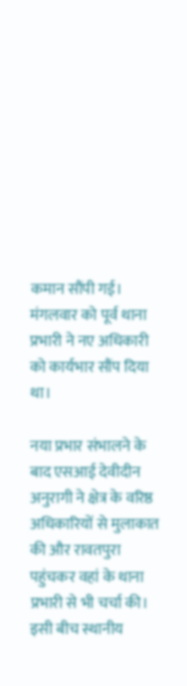कमान सौंपी गई। मंगलवार को पूर्व थाना प्रभारी ने नए अधिकारी को कार्यभार सौंप दिया था।

नया प्रभार संभालने के बाद एसआई देवीदीन अनुरागी ने क्षेत्र के वरिष्ठ अधिकारियों से मुलाकात की और रावतपुरा पहुंचकर वहां के थाना प्रभारी से भी चर्चा की। इसी बीच स्थानीय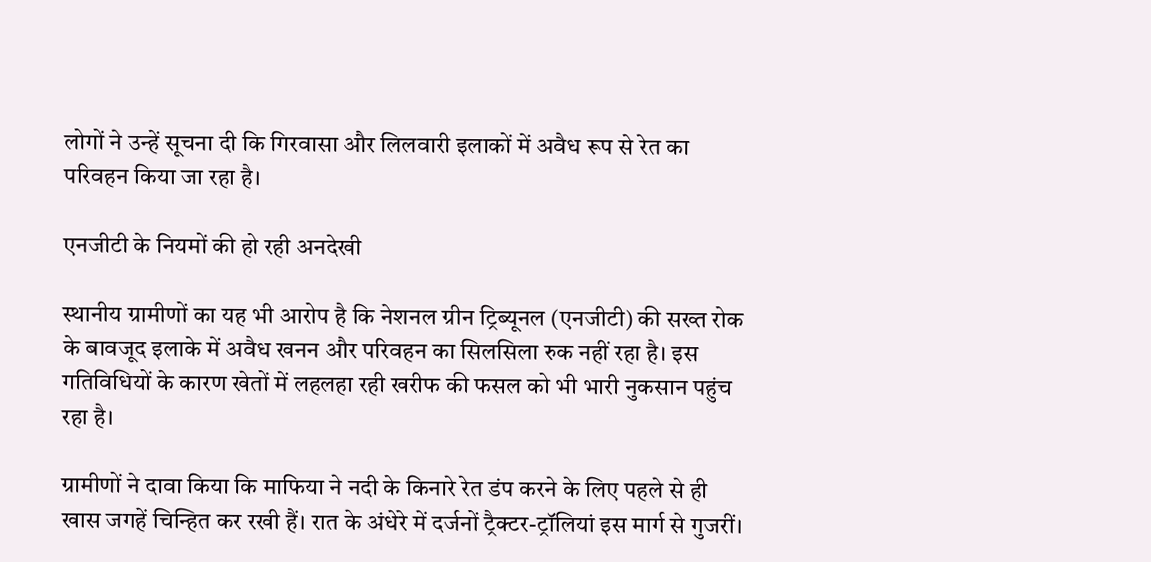लोगों ने उन्हें सूचना दी कि गिरवासा और लिलवारी इलाकों में अवैध रूप से रेत का परिवहन किया जा रहा है।

एनजीटी के नियमों की हो रही अनदेखी

स्थानीय ग्रामीणों का यह भी आरोप है कि नेशनल ग्रीन ट्रिब्यूनल (एनजीटी) की सख्त रोक के बावजूद इलाके में अवैध खनन और परिवहन का सिलसिला रुक नहीं रहा है। इस गतिविधियों के कारण खेतों में लहलहा रही खरीफ की फसल को भी भारी नुकसान पहुंच रहा है।

ग्रामीणों ने दावा किया कि माफिया ने नदी के किनारे रेत डंप करने के लिए पहले से ही खास जगहें चिन्हित कर रखी हैं। रात के अंधेरे में दर्जनों ट्रैक्टर-ट्रॉलियां इस मार्ग से गुजरीं।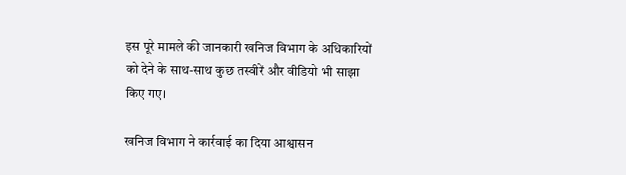इस पूरे मामले की जानकारी खनिज विभाग के अधिकारियों को देने के साथ-साथ कुछ तस्वीरें और वीडियो भी साझा किए गए।

खनिज विभाग ने कार्रवाई का दिया आश्वासन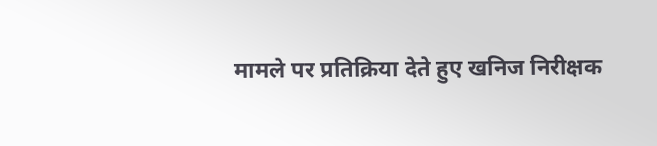मामले पर प्रतिक्रिया देते हुए खनिज निरीक्षक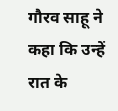गौरव साहू ने कहा कि उन्हें रात के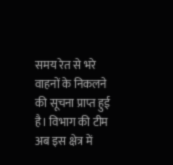समय रेत से भरे वाहनों के निकलने की सूचना प्राप्त हुई है। विभाग की टीम अब इस क्षेत्र में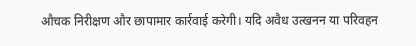औचक निरीक्षण और छापामार कार्रवाई करेगी। यदि अवैध उत्खनन या परिवहन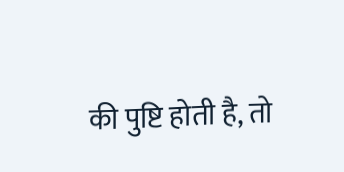की पुष्टि होती है, तो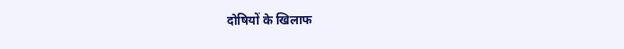दोषियों के खिलाफ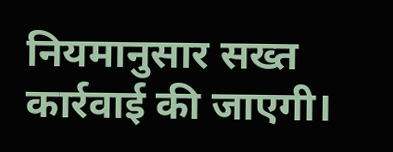नियमानुसार सख्त कार्रवाई की जाएगी।